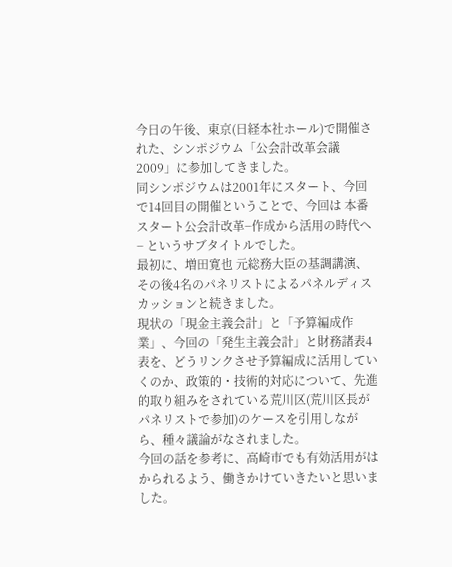今日の午後、東京(日経本社ホール)で開催された、シンポジウム「公会計改革会議2009」に参加してきました。
同シンポジウムは2001年にスタート、今回で14回目の開催ということで、今回は 本番スタート公会計改革−作成から活用の時代へ− というサブタイトルでした。
最初に、増田寛也 元総務大臣の基調講演、その後4名のパネリストによるパネルディスカッションと続きました。
現状の「現金主義会計」と「予算編成作業」、今回の「発生主義会計」と財務諸表4表を、どうリンクさせ予算編成に活用していくのか、政策的・技術的対応について、先進的取り組みをされている荒川区(荒川区長がパネリストで参加)のケースを引用しながら、種々議論がなされました。
今回の話を参考に、高崎市でも有効活用がはかられるよう、働きかけていきたいと思いました。